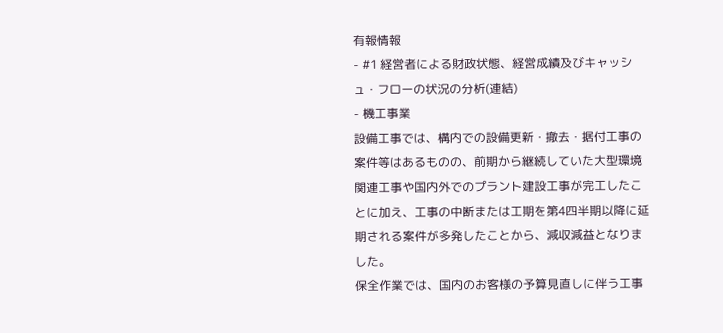有報情報
- #1 経営者による財政状態、経営成績及びキャッシュ・フローの状況の分析(連結)
- 機工事業
設備工事では、構内での設備更新・撤去・据付工事の案件等はあるものの、前期から継続していた大型環境関連工事や国内外でのプラント建設工事が完工したことに加え、工事の中断または工期を第4四半期以降に延期される案件が多発したことから、減収減益となりました。
保全作業では、国内のお客様の予算見直しに伴う工事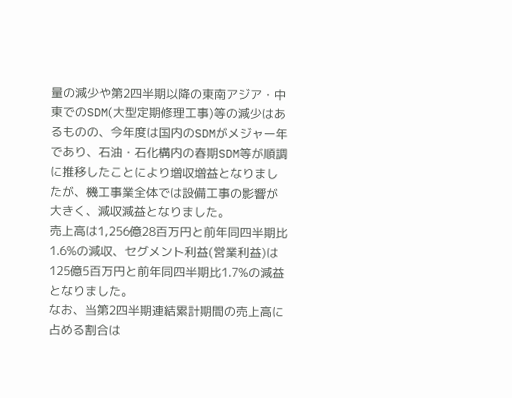量の減少や第2四半期以降の東南アジア・中東でのSDM(大型定期修理工事)等の減少はあるものの、今年度は国内のSDMがメジャー年であり、石油・石化構内の春期SDM等が順調に推移したことにより増収増益となりましたが、機工事業全体では設備工事の影響が大きく、減収減益となりました。
売上高は1,256億28百万円と前年同四半期比1.6%の減収、セグメント利益(営業利益)は125億5百万円と前年同四半期比1.7%の減益となりました。
なお、当第2四半期連結累計期間の売上高に占める割合は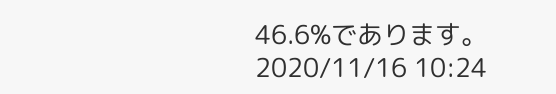46.6%であります。2020/11/16 10:24